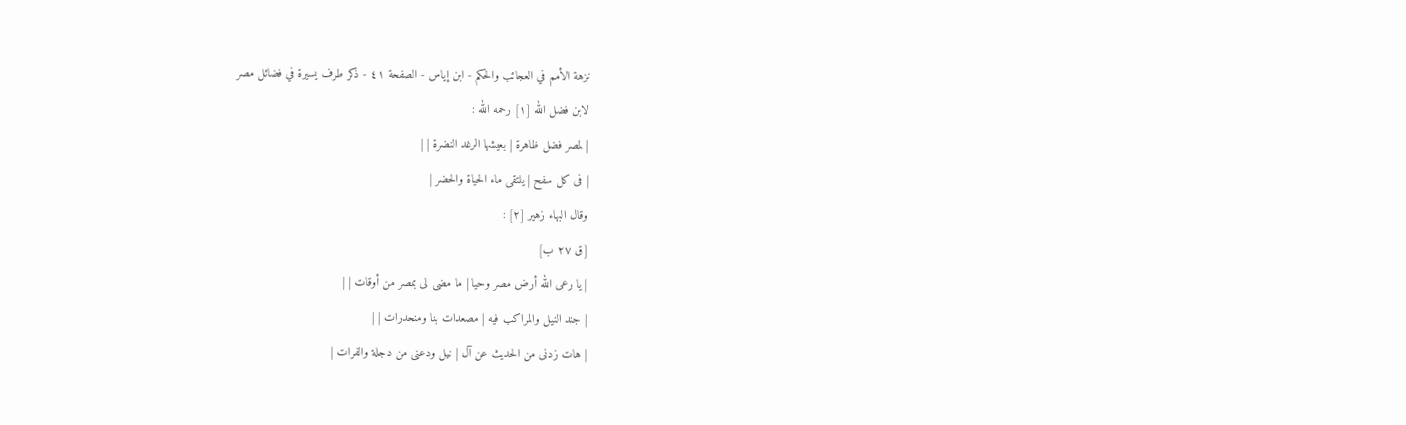نزهة الأمم في العجائب والحكم - ابن إياس - الصفحة ٤١ - ذكر طرف يسيرة في فضائل مصر
لابن فضل الله [١] رحمه الله :
| لمصر فضل ظاهرة | بعيشها الرغد النضرة | |
| فى كل سفح | يلتقى ماء الحياة والحضر |
وقال البهاء زهير [٢] :
[ق ٢٧ ب]
| يا رعى الله أرض مصر وحيا | ما مضى لى بمصر من أوقات | |
| جند النيل والمراكب فيه | مصعدات بنا ومنحدرات | |
| هات زدنى من الحديث عن آل | نيل ودعنى من دجلة والفرات |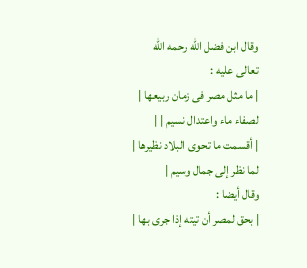وقال ابن فضل الله رحمه الله تعالى عليه :
| ما مثل مصر فى زمان ربيعها | لصفاء ماء واعتدال نسيم | |
| أقسمت ما تحوى البلاد نظيرها | لما نظر إلى جمال وسيم |
وقال أيضا :
| بحق لمصر أن تيته إذا جرى بها |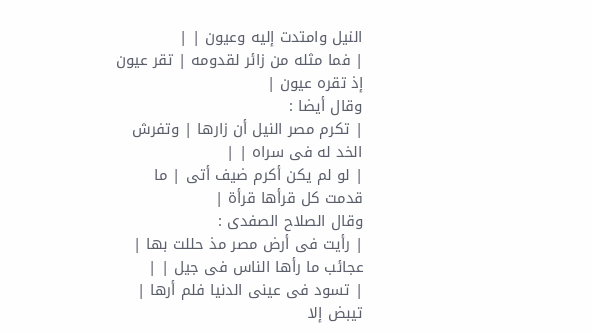النيل وامتدت إليه وعيون | |
| فما مثله من زائر لقدومه | تقر عيون إذ تقره عيون |
وقال أيضا :
| تكرم مصر النيل أن زارها | وتفرش الخد له فى سراه | |
| لو لم يكن أكرم ضيف أتى | ما قدمت كل قرأها قرأة |
وقال الصلاح الصفدى :
| رأيت فى أرض مصر مذ حللت بها | عجائب ما رأها الناس فى جيل | |
| تسود فى عينى الدنيا فلم أرها | تيبض إلا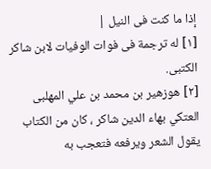إذا ما كنت فى النيل |
[١] له ترجمة فى فوات الوفيات لابن شاكر الكتبى.
[٢] هوزهير بن محمد بن علي المهلبى العتكي بهاء الدين شاكر ، كان من الكتاب يقول الشعر ويرفعه فتعجب به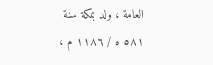العامة ، ولد بمكة سنة ٥٨١ ه / ١١٨٦ م ،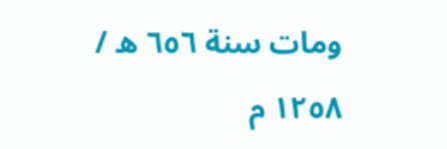ومات سنة ٦٥٦ ه / ١٢٥٨ م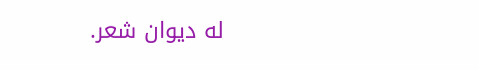له ديوان شعر.